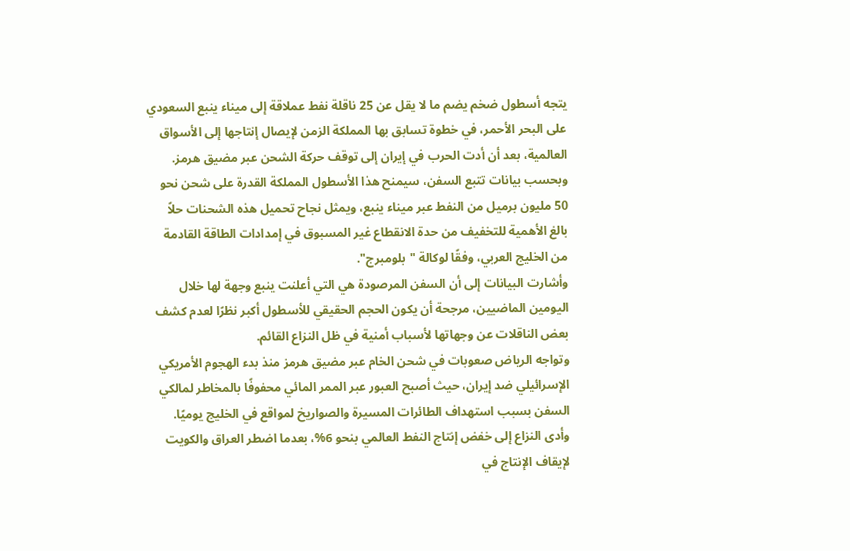يتجه أسطول ضخم يضم ما لا يقل عن 25 ناقلة نفط عملاقة إلى ميناء ينبع السعودي على البحر الأحمر، في خطوة تسابق بها المملكة الزمن لإيصال إنتاجها إلى الأسواق العالمية، بعد أن أدت الحرب في إيران إلى توقف حركة الشحن عبر مضيق هرمز.
وبحسب بيانات تتبع السفن، سيمنح هذا الأسطول المملكة القدرة على شحن نحو 50 مليون برميل من النفط عبر ميناء ينبع، ويمثل نجاح تحميل هذه الشحنات حلاً بالغ الأهمية للتخفيف من حدة الانقطاع غير المسبوق في إمدادات الطاقة القادمة من الخليج العربي، وفقًا لوكالة "بلومبرج".
وأشارت البيانات إلى أن السفن المرصودة هي التي أعلنت ينبع وجهة لها خلال اليومين الماضيين، مرجحة أن يكون الحجم الحقيقي للأسطول أكبر نظرًا لعدم كشف بعض الناقلات عن وجهاتها لأسباب أمنية في ظل النزاع القائم.
وتواجه الرياض صعوبات في شحن الخام عبر مضيق هرمز منذ بدء الهجوم الأمريكي الإسرائيلي ضد إيران، حيث أصبح العبور عبر الممر المائي محفوفًا بالمخاطر لمالكي السفن بسبب استهداف الطائرات المسيرة والصواريخ لمواقع في الخليج يوميًا.
وأدى النزاع إلى خفض إنتاج النفط العالمي بنحو 6%، بعدما اضطر العراق والكويت لإيقاف الإنتاج في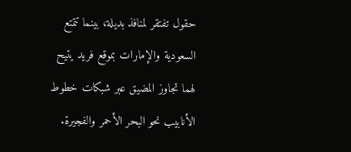حقول تفتقر لمنافذ بديلة، بينما تتمتع السعودية والإمارات بموقع فريد يتيح لهما تجاوز المضيق عبر شبكات خطوط الأنابيب نحو البحر الأحمر والفجيرة.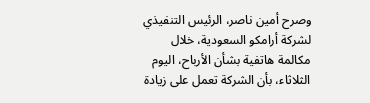وصرح أمين ناصر، الرئيس التنفيذي لشركة أرامكو السعودية، خلال مكالمة هاتفية بشأن الأرباح، اليوم الثلاثاء، بأن الشركة تعمل على زيادة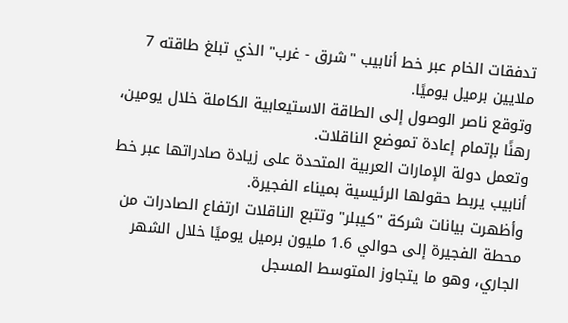تدفقات الخام عبر خط أنابيب "شرق - غرب" الذي تبلغ طاقته 7 ملايين برميل يوميًا.
وتوقع ناصر الوصول إلى الطاقة الاستيعابية الكاملة خلال يومين، رهنًا بإتمام إعادة تموضع الناقلات.
وتعمل دولة الإمارات العربية المتحدة على زيادة صادراتها عبر خط أنابيب يربط حقولها الرئيسية بميناء الفجيرة.
وأظهرت بيانات شركة "كيبلر" وتتبع الناقلات ارتفاع الصادرات من محطة الفجيرة إلى حوالي 1.6 مليون برميل يوميًا خلال الشهر الجاري، وهو ما يتجاوز المتوسط المسجل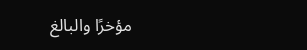مؤخرًا والبالغ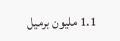1.1 مليون برميل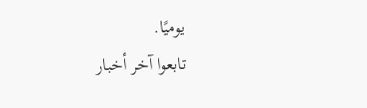يوميًا.
تابعوا آخر أخبار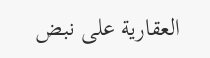العقارية على نبض